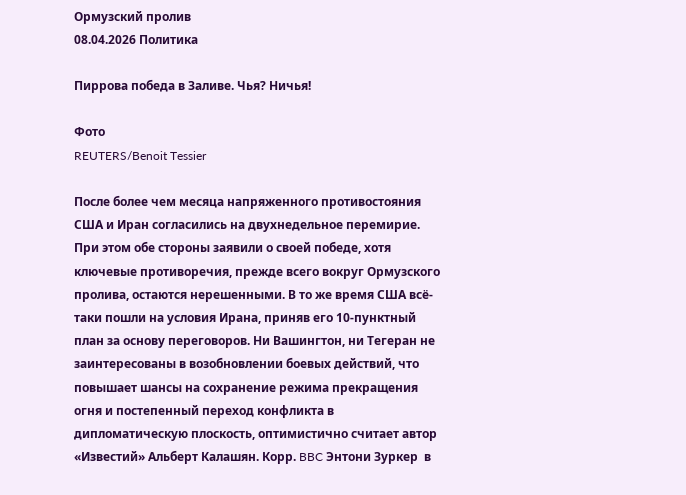Ормузский пролив
08.04.2026 Политика

Пиррова победа в Заливе. Чья? Ничья!

Фото
REUTERS/Benoit Tessier

После более чем месяца напряженного противостояния США и Иран согласились на двухнедельное перемирие. При этом обе стороны заявили о своей победе, хотя ключевые противоречия, прежде всего вокруг Ормузского пролива, остаются нерешенными. В то же время США всё-таки пошли на условия Ирана, приняв его 10-пунктный план за основу переговоров. Ни Вашингтон, ни Тегеран не заинтересованы в возобновлении боевых действий, что повышает шансы на сохранение режима прекращения огня и постепенный переход конфликта в дипломатическую плоскость, оптимистично считает автор «Известий» Альберт Калашян. Корр. BBC Энтони Зуркер  в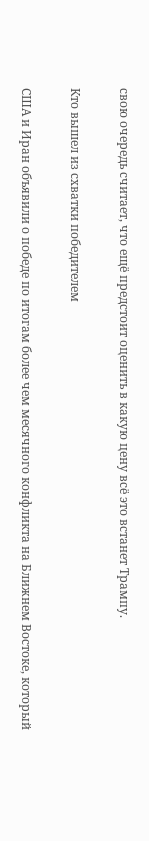свою очередь считает, что ещё предстоит оценить в какую цену всё это встанет Трампу.

Кто вышел из схватки победителем

США и Иран объявили о победе по итогам более чем месячного конфликта на Ближнем Востоке, который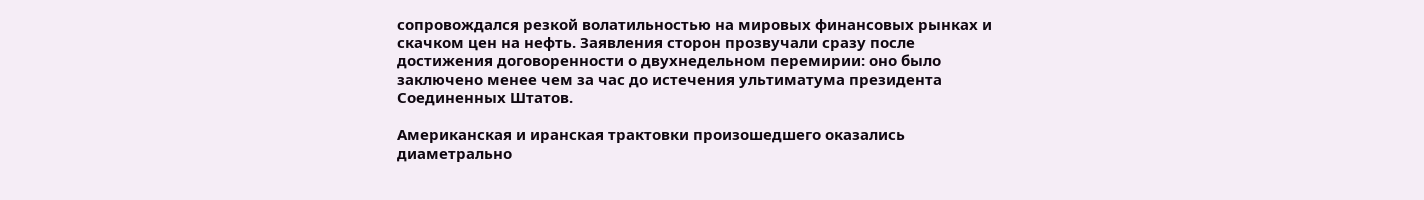сопровождался резкой волатильностью на мировых финансовых рынках и скачком цен на нефть. Заявления сторон прозвучали сразу после достижения договоренности о двухнедельном перемирии: оно было заключено менее чем за час до истечения ультиматума президента Соединенных Штатов.

Американская и иранская трактовки произошедшего оказались диаметрально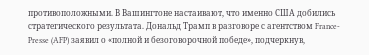противоположными. В Вашингтоне настаивают, что именно США добились стратегического результата. Дональд Трамп в разговоре с агентством France-Presse (AFP) заявил о «полной и безоговорочной победе», подчеркнув,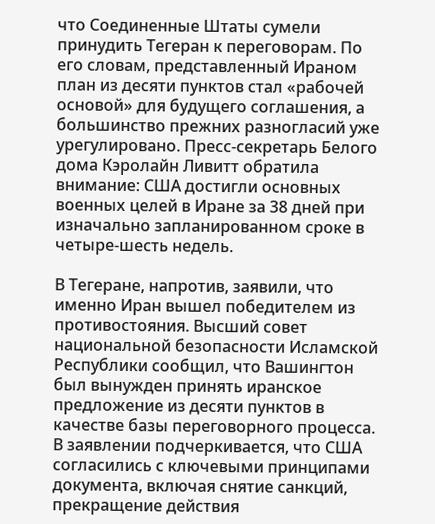что Соединенные Штаты сумели принудить Тегеран к переговорам. По его словам, представленный Ираном план из десяти пунктов стал «рабочей основой» для будущего соглашения, а большинство прежних разногласий уже урегулировано. Пресс-секретарь Белого дома Кэролайн Ливитт обратила внимание: США достигли основных военных целей в Иране за 38 дней при изначально запланированном сроке в четыре-шесть недель.

В Тегеране, напротив, заявили, что именно Иран вышел победителем из противостояния. Высший совет национальной безопасности Исламской Республики сообщил, что Вашингтон был вынужден принять иранское предложение из десяти пунктов в качестве базы переговорного процесса. В заявлении подчеркивается, что США согласились с ключевыми принципами документа, включая снятие санкций, прекращение действия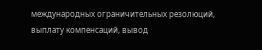международных ограничительных резолюций, выплату компенсаций, вывод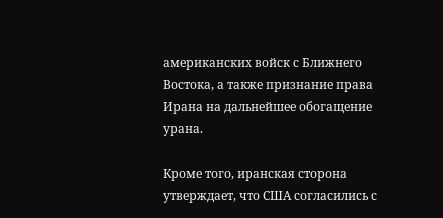американских войск с Ближнего Востока, а также признание права Ирана на дальнейшее обогащение урана.

Кроме того, иранская сторона утверждает, что США согласились с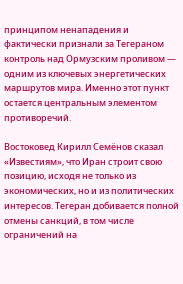принципом ненападения и фактически признали за Тегераном контроль над Ормузским проливом — одним из ключевых энергетических маршрутов мира. Именно этот пункт остается центральным элементом противоречий.

Востоковед Кирилл Семёнов сказал «Известиям», что Иран строит свою позицию, исходя не только из экономических, но и из политических интересов. Тегеран добивается полной отмены санкций, в том числе ограничений на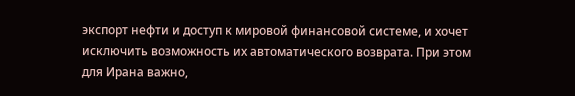экспорт нефти и доступ к мировой финансовой системе, и хочет исключить возможность их автоматического возврата. При этом для Ирана важно,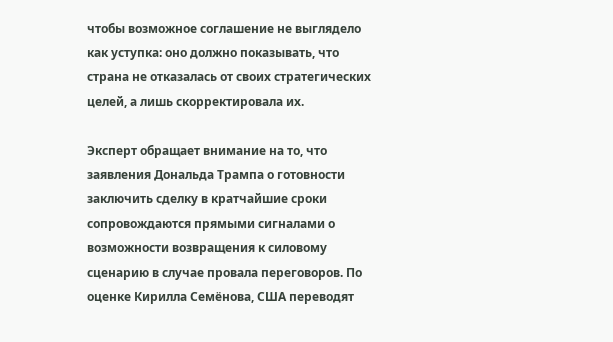чтобы возможное соглашение не выглядело как уступка: оно должно показывать, что страна не отказалась от своих стратегических целей, а лишь скорректировала их.

Эксперт обращает внимание на то, что заявления Дональда Трампа о готовности заключить сделку в кратчайшие сроки сопровождаются прямыми сигналами о возможности возвращения к силовому сценарию в случае провала переговоров. По оценке Кирилла Семёнова, США переводят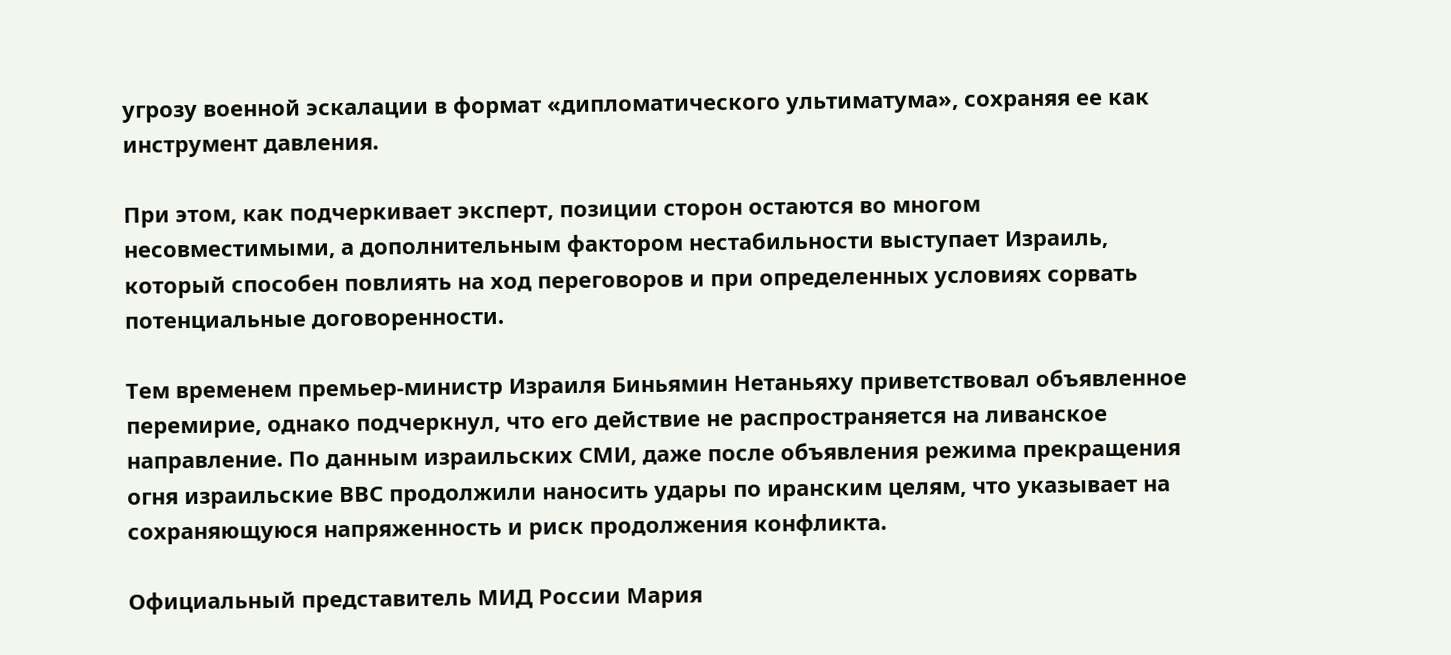угрозу военной эскалации в формат «дипломатического ультиматума», сохраняя ее как инструмент давления.

При этом, как подчеркивает эксперт, позиции сторон остаются во многом несовместимыми, а дополнительным фактором нестабильности выступает Израиль, который способен повлиять на ход переговоров и при определенных условиях сорвать потенциальные договоренности.

Тем временем премьер-министр Израиля Биньямин Нетаньяху приветствовал объявленное перемирие, однако подчеркнул, что его действие не распространяется на ливанское направление. По данным израильских СМИ, даже после объявления режима прекращения огня израильские ВВС продолжили наносить удары по иранским целям, что указывает на сохраняющуюся напряженность и риск продолжения конфликта.

Официальный представитель МИД России Мария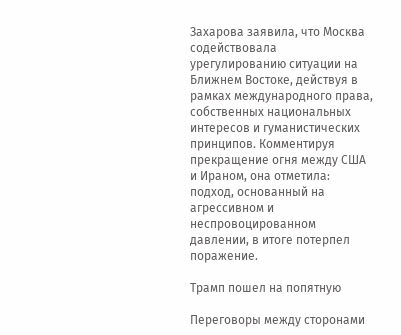Захарова заявила, что Москва содействовала урегулированию ситуации на Ближнем Востоке, действуя в рамках международного права, собственных национальных интересов и гуманистических принципов. Комментируя прекращение огня между США и Ираном, она отметила: подход, основанный на агрессивном и неспровоцированном давлении, в итоге потерпел поражение.

Трамп пошел на попятную

Переговоры между сторонами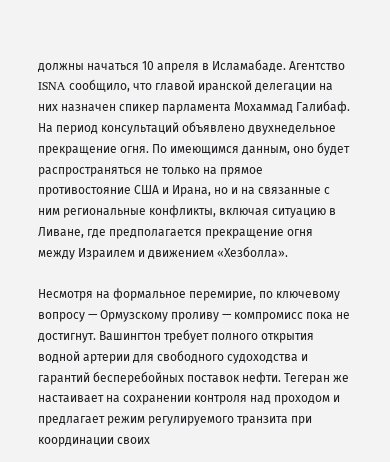должны начаться 10 апреля в Исламабаде. Агентство ISNA сообщило, что главой иранской делегации на них назначен спикер парламента Мохаммад Галибаф. На период консультаций объявлено двухнедельное прекращение огня. По имеющимся данным, оно будет распространяться не только на прямое противостояние США и Ирана, но и на связанные с ним региональные конфликты, включая ситуацию в Ливане, где предполагается прекращение огня между Израилем и движением «Хезболла».

Несмотря на формальное перемирие, по ключевому вопросу — Ормузскому проливу — компромисс пока не достигнут. Вашингтон требует полного открытия водной артерии для свободного судоходства и гарантий бесперебойных поставок нефти. Тегеран же настаивает на сохранении контроля над проходом и предлагает режим регулируемого транзита при координации своих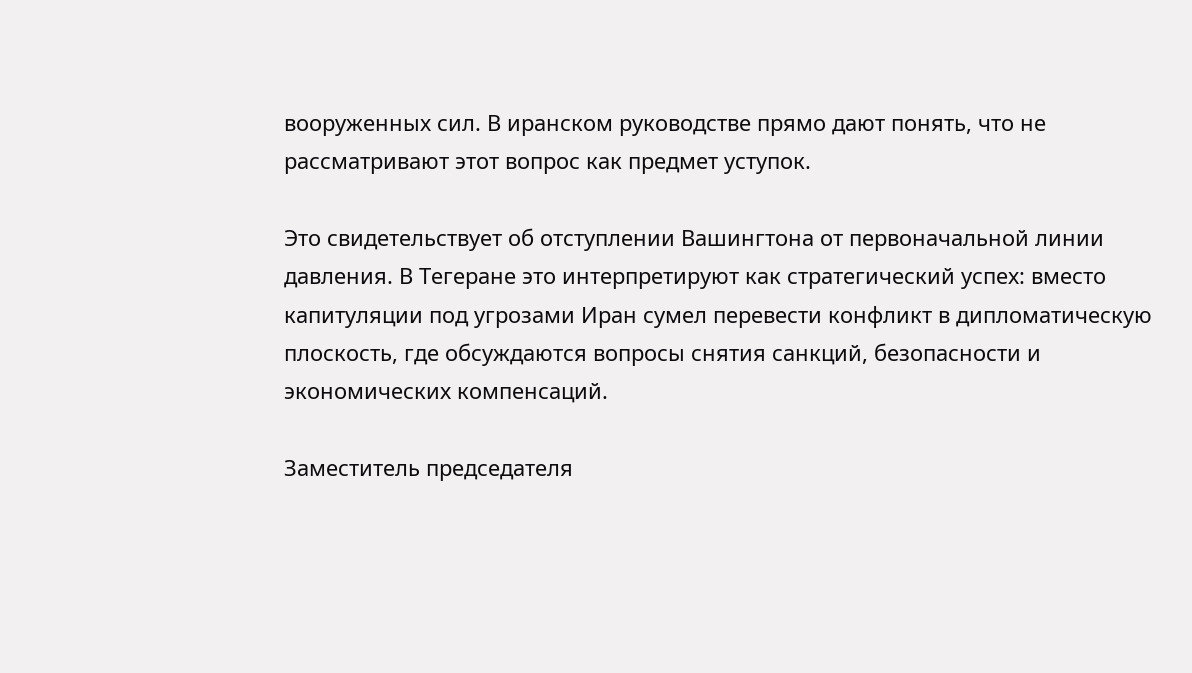вооруженных сил. В иранском руководстве прямо дают понять, что не рассматривают этот вопрос как предмет уступок.

Это свидетельствует об отступлении Вашингтона от первоначальной линии давления. В Тегеране это интерпретируют как стратегический успех: вместо капитуляции под угрозами Иран сумел перевести конфликт в дипломатическую плоскость, где обсуждаются вопросы снятия санкций, безопасности и экономических компенсаций.

Заместитель председателя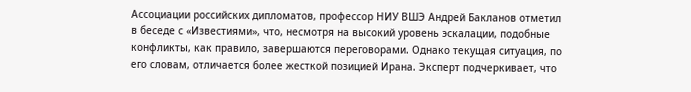Ассоциации российских дипломатов, профессор НИУ ВШЭ Андрей Бакланов отметил в беседе с «Известиями», что, несмотря на высокий уровень эскалации, подобные конфликты, как правило, завершаются переговорами. Однако текущая ситуация, по его словам, отличается более жесткой позицией Ирана. Эксперт подчеркивает, что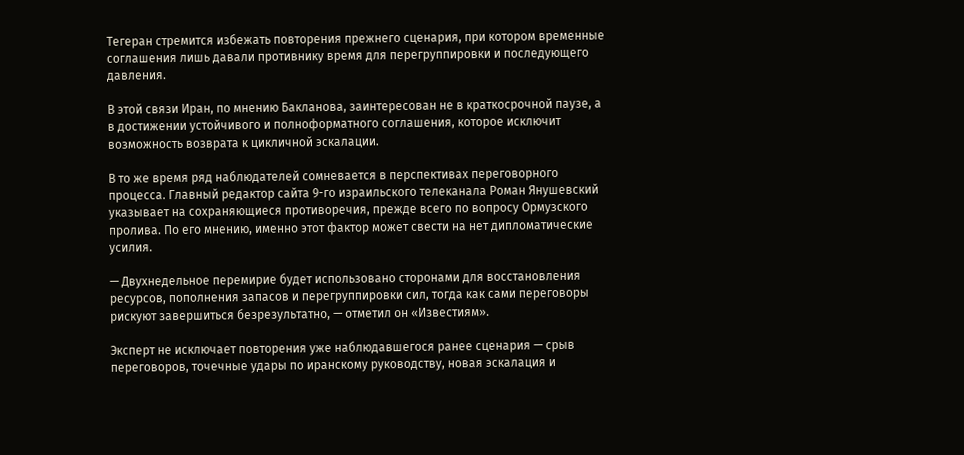Тегеран стремится избежать повторения прежнего сценария, при котором временные соглашения лишь давали противнику время для перегруппировки и последующего давления.

В этой связи Иран, по мнению Бакланова, заинтересован не в краткосрочной паузе, а в достижении устойчивого и полноформатного соглашения, которое исключит возможность возврата к цикличной эскалации.

В то же время ряд наблюдателей сомневается в перспективах переговорного процесса. Главный редактор сайта 9-го израильского телеканала Роман Янушевский указывает на сохраняющиеся противоречия, прежде всего по вопросу Ормузского пролива. По его мнению, именно этот фактор может свести на нет дипломатические усилия.

— Двухнедельное перемирие будет использовано сторонами для восстановления ресурсов, пополнения запасов и перегруппировки сил, тогда как сами переговоры рискуют завершиться безрезультатно, — отметил он «Известиям».

Эксперт не исключает повторения уже наблюдавшегося ранее сценария — срыв переговоров, точечные удары по иранскому руководству, новая эскалация и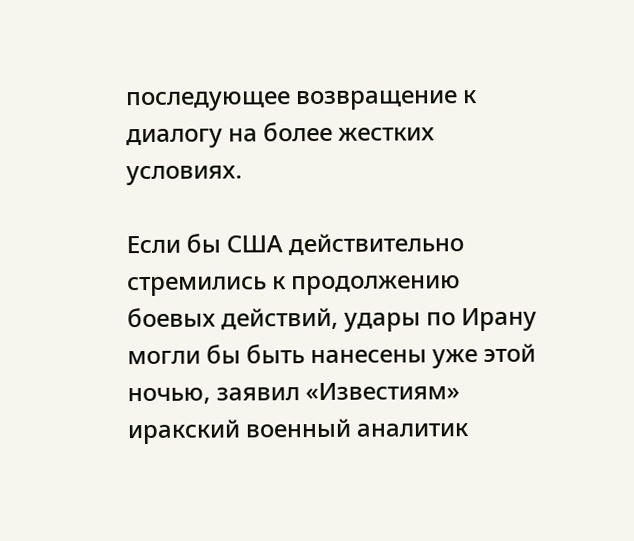последующее возвращение к диалогу на более жестких условиях.

Если бы США действительно стремились к продолжению боевых действий, удары по Ирану могли бы быть нанесены уже этой ночью, заявил «Известиям» иракский военный аналитик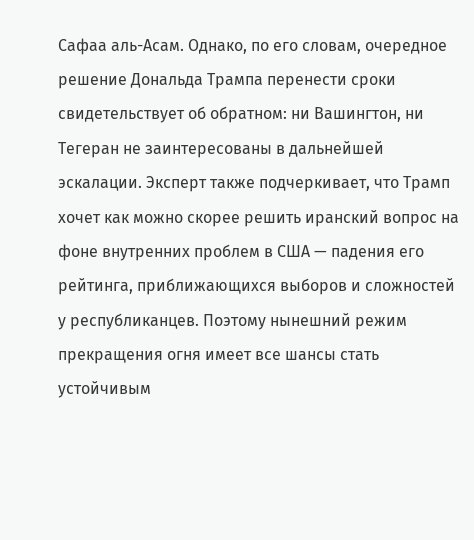Сафаа аль-Асам. Однако, по его словам, очередное решение Дональда Трампа перенести сроки свидетельствует об обратном: ни Вашингтон, ни Тегеран не заинтересованы в дальнейшей эскалации. Эксперт также подчеркивает, что Трамп хочет как можно скорее решить иранский вопрос на фоне внутренних проблем в США — падения его рейтинга, приближающихся выборов и сложностей у республиканцев. Поэтому нынешний режим прекращения огня имеет все шансы стать устойчивым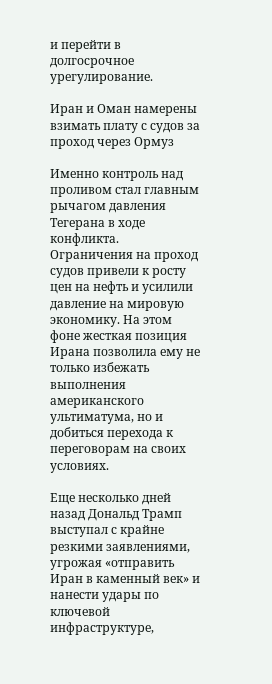и перейти в долгосрочное урегулирование.

Иран и Оман намерены взимать плату с судов за проход через Ормуз

Именно контроль над проливом стал главным рычагом давления Тегерана в ходе конфликта. Ограничения на проход судов привели к росту цен на нефть и усилили давление на мировую экономику. На этом фоне жесткая позиция Ирана позволила ему не только избежать выполнения американского ультиматума, но и добиться перехода к переговорам на своих условиях.

Еще несколько дней назад Дональд Трамп выступал с крайне резкими заявлениями, угрожая «отправить Иран в каменный век» и нанести удары по ключевой инфраструктуре,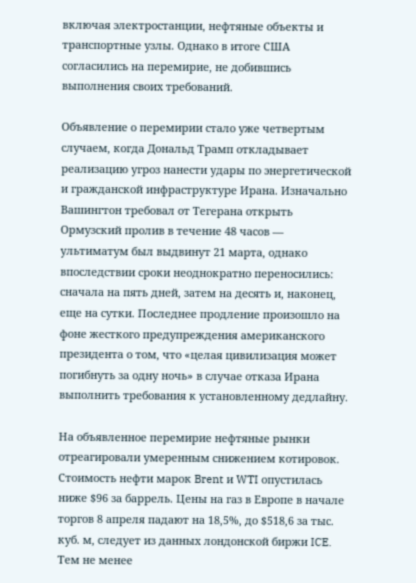включая электростанции, нефтяные объекты и транспортные узлы. Однако в итоге США согласились на перемирие, не добившись выполнения своих требований.

Объявление о перемирии стало уже четвертым случаем, когда Дональд Трамп откладывает реализацию угроз нанести удары по энергетической и гражданской инфраструктуре Ирана. Изначально Вашингтон требовал от Тегерана открыть Ормузский пролив в течение 48 часов — ультиматум был выдвинут 21 марта, однако впоследствии сроки неоднократно переносились: сначала на пять дней, затем на десять и, наконец, еще на сутки. Последнее продление произошло на фоне жесткого предупреждения американского президента о том, что «целая цивилизация может погибнуть за одну ночь» в случае отказа Ирана выполнить требования к установленному дедлайну.

На объявленное перемирие нефтяные рынки отреагировали умеренным снижением котировок. Стоимость нефти марок Brent и WTI опустилась ниже $96 за баррель. Цены на газ в Европе в начале торгов 8 апреля падают на 18,5%, до $518,6 за тыс. куб. м, следует из данных лондонской биржи ICE. Тем не менее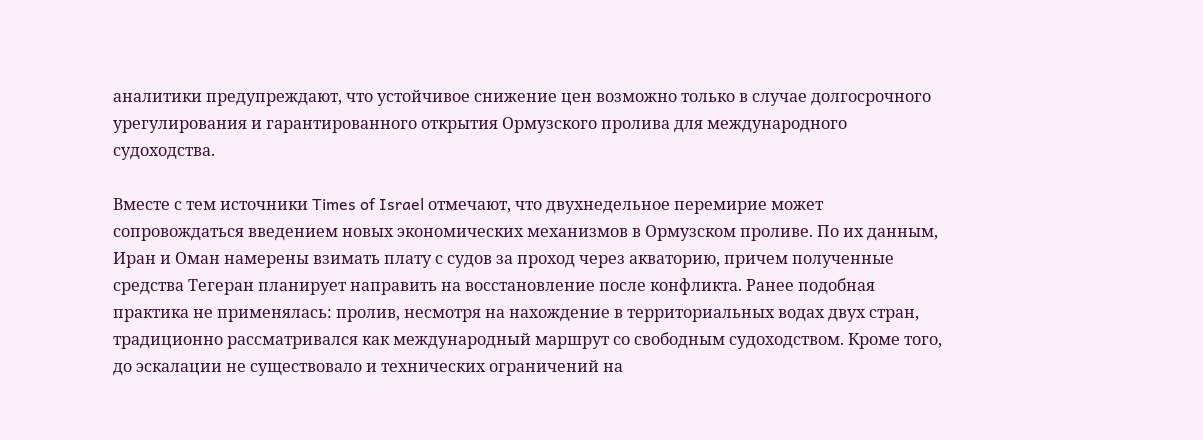аналитики предупреждают, что устойчивое снижение цен возможно только в случае долгосрочного урегулирования и гарантированного открытия Ормузского пролива для международного судоходства.

Вместе с тем источники Times of Israel отмечают, что двухнедельное перемирие может сопровождаться введением новых экономических механизмов в Ормузском проливе. По их данным, Иран и Оман намерены взимать плату с судов за проход через акваторию, причем полученные средства Тегеран планирует направить на восстановление после конфликта. Ранее подобная практика не применялась: пролив, несмотря на нахождение в территориальных водах двух стран, традиционно рассматривался как международный маршрут со свободным судоходством. Кроме того, до эскалации не существовало и технических ограничений на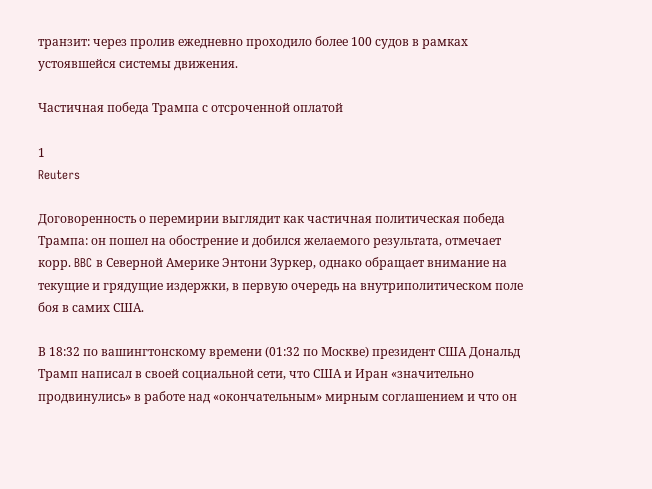транзит: через пролив ежедневно проходило более 100 судов в рамках устоявшейся системы движения.

Частичная победа Трампа с отсроченной оплатой

1
Reuters

Договоренность о перемирии выглядит как частичная политическая победа Трампа: он пошел на обострение и добился желаемого результата, отмечает корр. BBC в Северной Америке Энтони Зуркер, однако обращает внимание на текущие и грядущие издержки, в первую очередь на внутриполитическом поле боя в самих США.

В 18:32 по вашингтонскому времени (01:32 по Москве) президент США Дональд Трамп написал в своей социальной сети, что США и Иран «значительно продвинулись» в работе над «окончательным» мирным соглашением и что он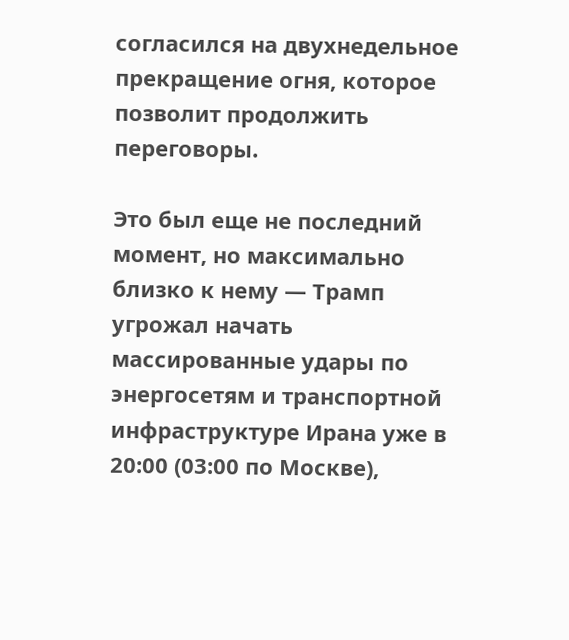согласился на двухнедельное прекращение огня, которое позволит продолжить переговоры.

Это был еще не последний момент, но максимально близко к нему — Трамп угрожал начать массированные удары по энергосетям и транспортной инфраструктуре Ирана уже в 20:00 (03:00 по Москве),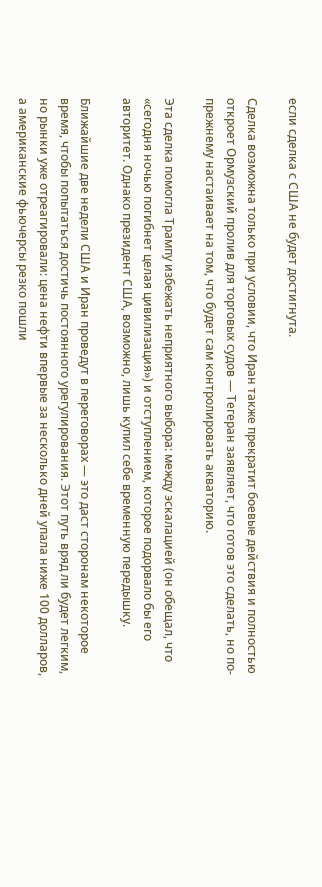если сделка с США не будет достигнута.

Сделка возможна только при условии, что Иран также прекратит боевые действия и полностью откроет Ормузский пролив для торговых судов — Тегеран заявляет, что готов это сделать, но по-прежнему настаивает на том, что будет сам контролировать акваторию.

Эта сделка помогла Трампу избежать неприятного выбора: между эскалацией (он обещал, что «сегодня ночью погибнет целая цивилизация») и отступлением, которое подорвало бы его авторитет. Однако президент США, возможно, лишь купил себе временную передышку.

Ближайшие две недели США и Иран проведут в переговорах — это даст сторонам некоторое время, чтобы попытаться достичь постоянного урегулирования. Этот путь вряд ли будет легким, но рынки уже отреагировали: цена нефти впервые за несколько дней упала ниже 100 долларов, а американские фьючерсы резко пошли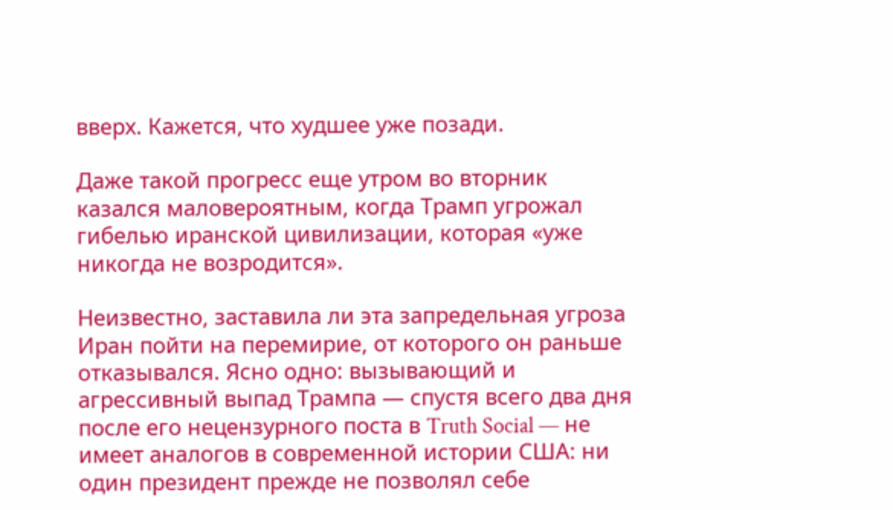вверх. Кажется, что худшее уже позади.

Даже такой прогресс еще утром во вторник казался маловероятным, когда Трамп угрожал гибелью иранской цивилизации, которая «уже никогда не возродится».

Неизвестно, заставила ли эта запредельная угроза Иран пойти на перемирие, от которого он раньше отказывался. Ясно одно: вызывающий и агрессивный выпад Трампа — спустя всего два дня после его нецензурного поста в Truth Social — не имеет аналогов в современной истории США: ни один президент прежде не позволял себе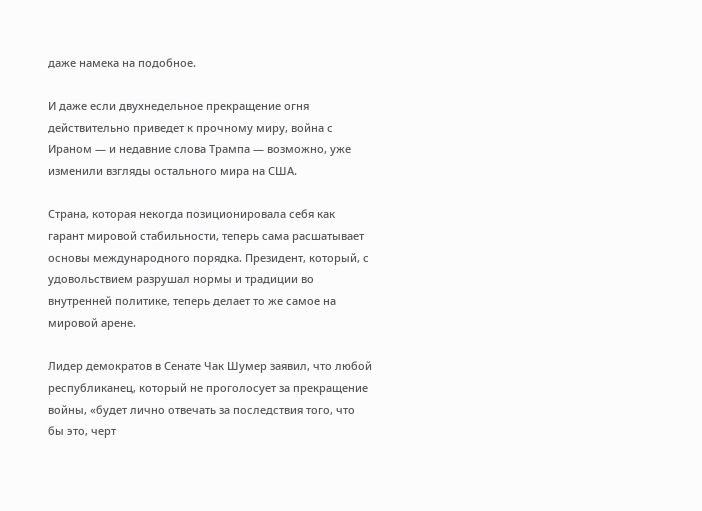даже намека на подобное.

И даже если двухнедельное прекращение огня действительно приведет к прочному миру, война с Ираном — и недавние слова Трампа — возможно, уже изменили взгляды остального мира на США.

Страна, которая некогда позиционировала себя как гарант мировой стабильности, теперь сама расшатывает основы международного порядка. Президент, который, с удовольствием разрушал нормы и традиции во внутренней политике, теперь делает то же самое на мировой арене.

Лидер демократов в Сенате Чак Шумер заявил, что любой республиканец, который не проголосует за прекращение войны, «будет лично отвечать за последствия того, что бы это, черт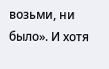возьми, ни было». И хотя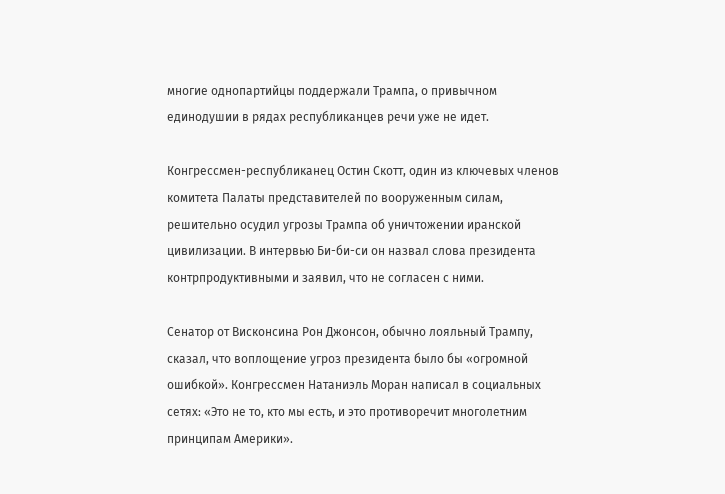многие однопартийцы поддержали Трампа, о привычном единодушии в рядах республиканцев речи уже не идет.

Конгрессмен-республиканец Остин Скотт, один из ключевых членов комитета Палаты представителей по вооруженным силам, решительно осудил угрозы Трампа об уничтожении иранской цивилизации. В интервью Би-би-си он назвал слова президента контрпродуктивными и заявил, что не согласен с ними.

Сенатор от Висконсина Рон Джонсон, обычно лояльный Трампу, сказал, что воплощение угроз президента было бы «огромной ошибкой». Конгрессмен Натаниэль Моран написал в социальных сетях: «Это не то, кто мы есть, и это противоречит многолетним принципам Америки».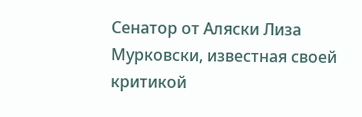Сенатор от Аляски Лиза Мурковски, известная своей критикой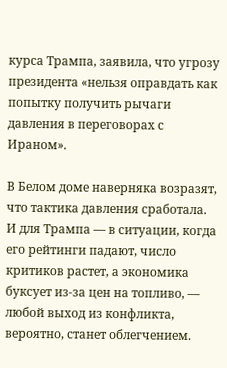курса Трампа, заявила, что угрозу президента «нельзя оправдать как попытку получить рычаги давления в переговорах с Ираном».

В Белом доме наверняка возразят, что тактика давления сработала. И для Трампа — в ситуации, когда его рейтинги падают, число критиков растет, а экономика буксует из-за цен на топливо, — любой выход из конфликта, вероятно, станет облегчением.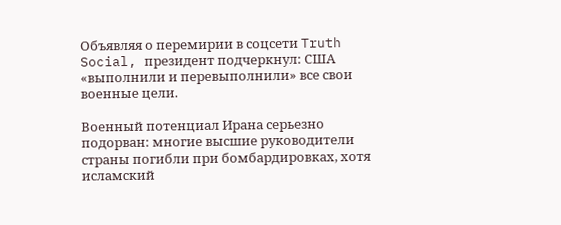Объявляя о перемирии в соцсети Truth Social, президент подчеркнул: США «выполнили и перевыполнили» все свои военные цели.

Военный потенциал Ирана серьезно подорван: многие высшие руководители страны погибли при бомбардировках, хотя исламский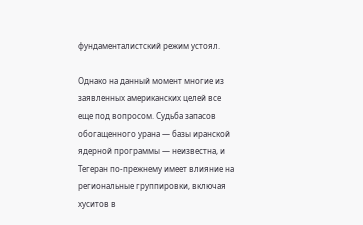фундаменталистский режим устоял.

Однако на данный момент многие из заявленных американских целей все еще под вопросом. Судьба запасов обогащенного урана — базы иранской ядерной программы — неизвестна, и Тегеран по-прежнему имеет влияние на региональные группировки, включая хуситов в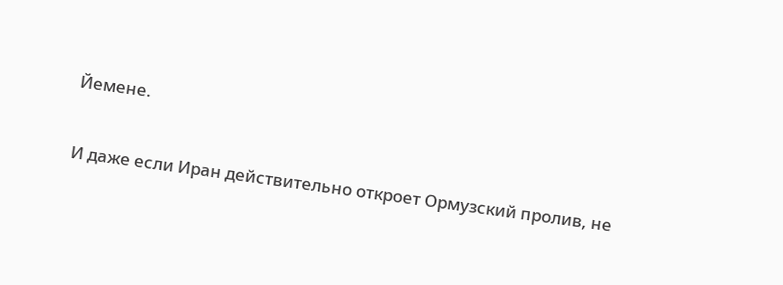Йемене.

И даже если Иран действительно откроет Ормузский пролив, не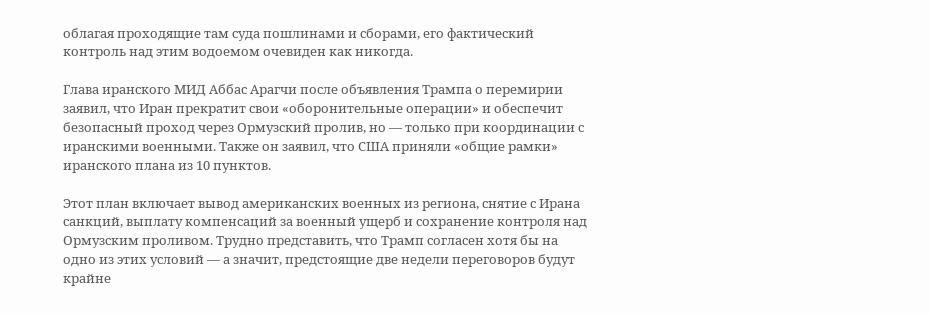облагая проходящие там суда пошлинами и сборами, его фактический контроль над этим водоемом очевиден как никогда.

Глава иранского МИД Аббас Арагчи после объявления Трампа о перемирии заявил, что Иран прекратит свои «оборонительные операции» и обеспечит безопасный проход через Ормузский пролив, но — только при координации с иранскими военными. Также он заявил, что США приняли «общие рамки» иранского плана из 10 пунктов.

Этот план включает вывод американских военных из региона, снятие с Ирана санкций, выплату компенсаций за военный ущерб и сохранение контроля над Ормузским проливом. Трудно представить, что Трамп согласен хотя бы на одно из этих условий — а значит, предстоящие две недели переговоров будут крайне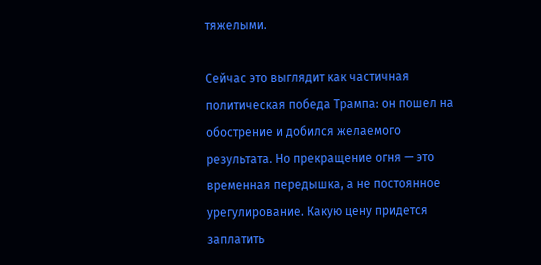тяжелыми.

Сейчас это выглядит как частичная политическая победа Трампа: он пошел на обострение и добился желаемого результата. Но прекращение огня — это временная передышка, а не постоянное урегулирование. Какую цену придется заплатить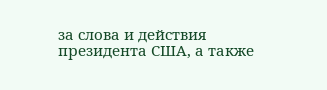за слова и действия президента США, а также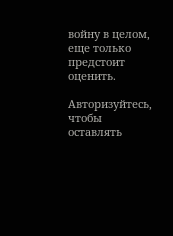войну в целом, еще только предстоит оценить.

Авторизуйтесь, чтобы оставлять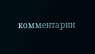комментарии